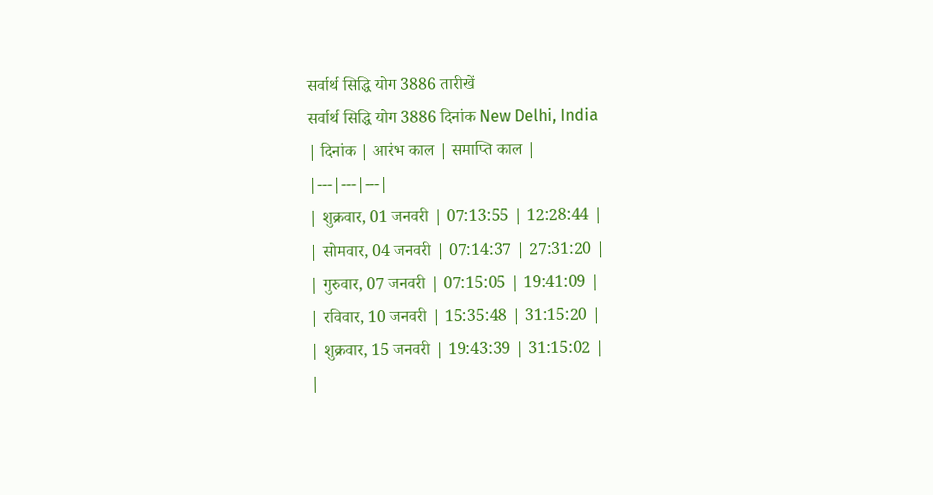सर्वार्थ सिद्धि योग 3886 तारीखें
सर्वार्थ सिद्धि योग 3886 दिनांक New Delhi, India
| दिनांक | आरंभ काल | समाप्ति काल |
|---|---|---|
| शुक्रवार, 01 जनवरी | 07:13:55 | 12:28:44 |
| सोमवार, 04 जनवरी | 07:14:37 | 27:31:20 |
| गुरुवार, 07 जनवरी | 07:15:05 | 19:41:09 |
| रविवार, 10 जनवरी | 15:35:48 | 31:15:20 |
| शुक्रवार, 15 जनवरी | 19:43:39 | 31:15:02 |
|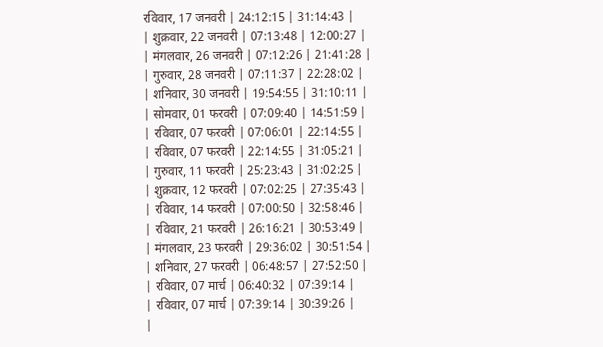रविवार, 17 जनवरी | 24:12:15 | 31:14:43 |
| शुक्रवार, 22 जनवरी | 07:13:48 | 12:00:27 |
| मंगलवार, 26 जनवरी | 07:12:26 | 21:41:28 |
| गुरुवार, 28 जनवरी | 07:11:37 | 22:28:02 |
| शनिवार, 30 जनवरी | 19:54:55 | 31:10:11 |
| सोमवार, 01 फरवरी | 07:09:40 | 14:51:59 |
| रविवार, 07 फरवरी | 07:06:01 | 22:14:55 |
| रविवार, 07 फरवरी | 22:14:55 | 31:05:21 |
| गुरुवार, 11 फरवरी | 25:23:43 | 31:02:25 |
| शुक्रवार, 12 फरवरी | 07:02:25 | 27:35:43 |
| रविवार, 14 फरवरी | 07:00:50 | 32:58:46 |
| रविवार, 21 फरवरी | 26:16:21 | 30:53:49 |
| मंगलवार, 23 फरवरी | 29:36:02 | 30:51:54 |
| शनिवार, 27 फरवरी | 06:48:57 | 27:52:50 |
| रविवार, 07 मार्च | 06:40:32 | 07:39:14 |
| रविवार, 07 मार्च | 07:39:14 | 30:39:26 |
|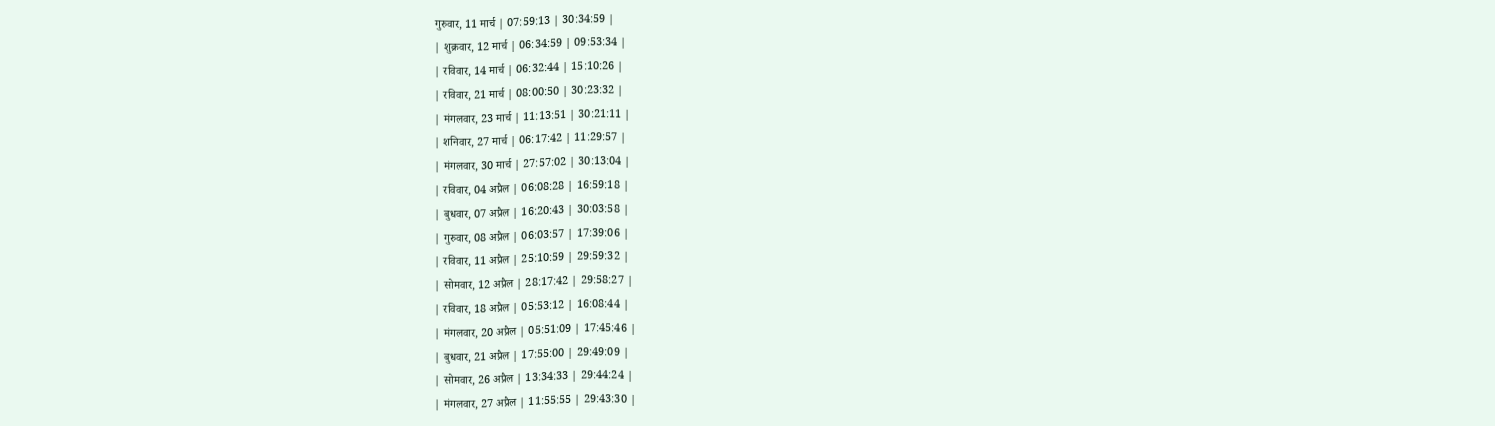गुरुवार, 11 मार्च | 07:59:13 | 30:34:59 |
| शुक्रवार, 12 मार्च | 06:34:59 | 09:53:34 |
| रविवार, 14 मार्च | 06:32:44 | 15:10:26 |
| रविवार, 21 मार्च | 08:00:50 | 30:23:32 |
| मंगलवार, 23 मार्च | 11:13:51 | 30:21:11 |
| शनिवार, 27 मार्च | 06:17:42 | 11:29:57 |
| मंगलवार, 30 मार्च | 27:57:02 | 30:13:04 |
| रविवार, 04 अप्रैल | 06:08:28 | 16:59:18 |
| बुधवार, 07 अप्रैल | 16:20:43 | 30:03:58 |
| गुरुवार, 08 अप्रैल | 06:03:57 | 17:39:06 |
| रविवार, 11 अप्रैल | 25:10:59 | 29:59:32 |
| सोमवार, 12 अप्रैल | 28:17:42 | 29:58:27 |
| रविवार, 18 अप्रैल | 05:53:12 | 16:08:44 |
| मंगलवार, 20 अप्रैल | 05:51:09 | 17:45:46 |
| बुधवार, 21 अप्रैल | 17:55:00 | 29:49:09 |
| सोमवार, 26 अप्रैल | 13:34:33 | 29:44:24 |
| मंगलवार, 27 अप्रैल | 11:55:55 | 29:43:30 |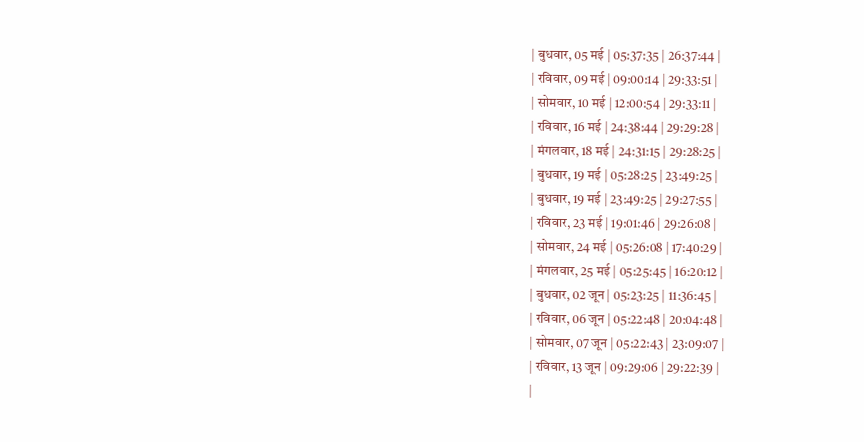| बुधवार, 05 मई | 05:37:35 | 26:37:44 |
| रविवार, 09 मई | 09:00:14 | 29:33:51 |
| सोमवार, 10 मई | 12:00:54 | 29:33:11 |
| रविवार, 16 मई | 24:38:44 | 29:29:28 |
| मंगलवार, 18 मई | 24:31:15 | 29:28:25 |
| बुधवार, 19 मई | 05:28:25 | 23:49:25 |
| बुधवार, 19 मई | 23:49:25 | 29:27:55 |
| रविवार, 23 मई | 19:01:46 | 29:26:08 |
| सोमवार, 24 मई | 05:26:08 | 17:40:29 |
| मंगलवार, 25 मई | 05:25:45 | 16:20:12 |
| बुधवार, 02 जून | 05:23:25 | 11:36:45 |
| रविवार, 06 जून | 05:22:48 | 20:04:48 |
| सोमवार, 07 जून | 05:22:43 | 23:09:07 |
| रविवार, 13 जून | 09:29:06 | 29:22:39 |
|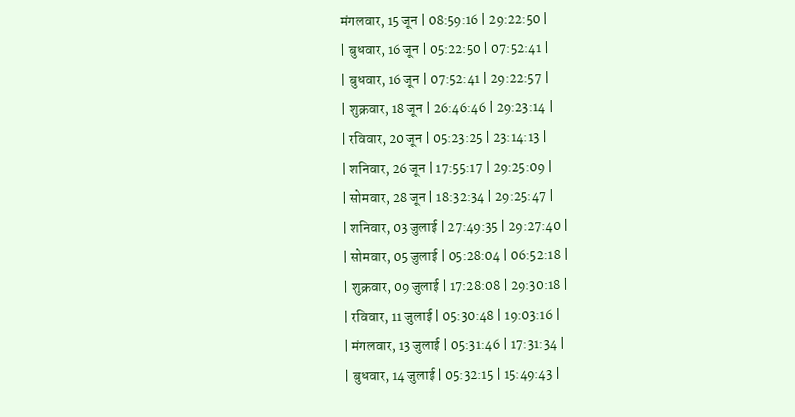मंगलवार, 15 जून | 08:59:16 | 29:22:50 |
| बुधवार, 16 जून | 05:22:50 | 07:52:41 |
| बुधवार, 16 जून | 07:52:41 | 29:22:57 |
| शुक्रवार, 18 जून | 26:46:46 | 29:23:14 |
| रविवार, 20 जून | 05:23:25 | 23:14:13 |
| शनिवार, 26 जून | 17:55:17 | 29:25:09 |
| सोमवार, 28 जून | 18:32:34 | 29:25:47 |
| शनिवार, 03 जुलाई | 27:49:35 | 29:27:40 |
| सोमवार, 05 जुलाई | 05:28:04 | 06:52:18 |
| शुक्रवार, 09 जुलाई | 17:28:08 | 29:30:18 |
| रविवार, 11 जुलाई | 05:30:48 | 19:03:16 |
| मंगलवार, 13 जुलाई | 05:31:46 | 17:31:34 |
| बुधवार, 14 जुलाई | 05:32:15 | 15:49:43 |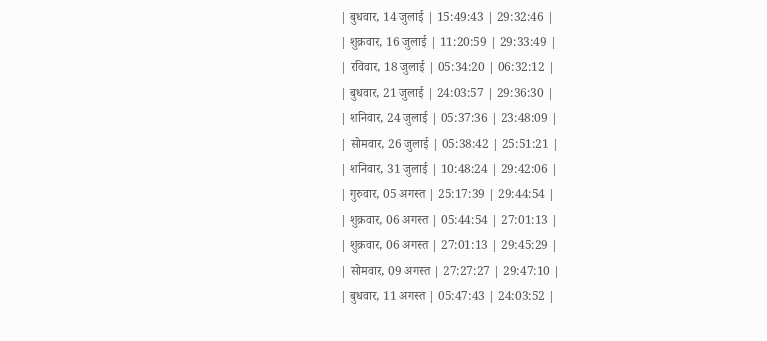| बुधवार, 14 जुलाई | 15:49:43 | 29:32:46 |
| शुक्रवार, 16 जुलाई | 11:20:59 | 29:33:49 |
| रविवार, 18 जुलाई | 05:34:20 | 06:32:12 |
| बुधवार, 21 जुलाई | 24:03:57 | 29:36:30 |
| शनिवार, 24 जुलाई | 05:37:36 | 23:48:09 |
| सोमवार, 26 जुलाई | 05:38:42 | 25:51:21 |
| शनिवार, 31 जुलाई | 10:48:24 | 29:42:06 |
| गुरुवार, 05 अगस्त | 25:17:39 | 29:44:54 |
| शुक्रवार, 06 अगस्त | 05:44:54 | 27:01:13 |
| शुक्रवार, 06 अगस्त | 27:01:13 | 29:45:29 |
| सोमवार, 09 अगस्त | 27:27:27 | 29:47:10 |
| बुधवार, 11 अगस्त | 05:47:43 | 24:03:52 |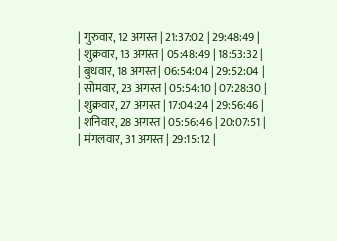| गुरुवार, 12 अगस्त | 21:37:02 | 29:48:49 |
| शुक्रवार, 13 अगस्त | 05:48:49 | 18:53:32 |
| बुधवार, 18 अगस्त | 06:54:04 | 29:52:04 |
| सोमवार, 23 अगस्त | 05:54:10 | 07:28:30 |
| शुक्रवार, 27 अगस्त | 17:04:24 | 29:56:46 |
| शनिवार, 28 अगस्त | 05:56:46 | 20:07:51 |
| मंगलवार, 31 अगस्त | 29:15:12 |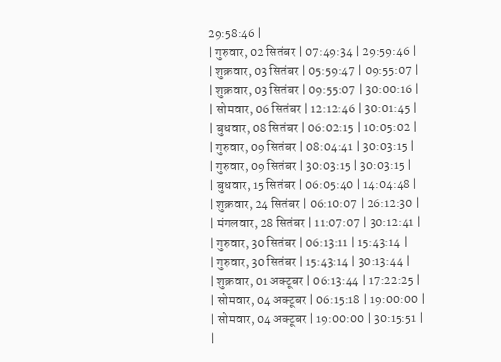29:58:46 |
| गुरुवार, 02 सितंबर | 07:49:34 | 29:59:46 |
| शुक्रवार, 03 सितंबर | 05:59:47 | 09:55:07 |
| शुक्रवार, 03 सितंबर | 09:55:07 | 30:00:16 |
| सोमवार, 06 सितंबर | 12:12:46 | 30:01:45 |
| बुधवार, 08 सितंबर | 06:02:15 | 10:05:02 |
| गुरुवार, 09 सितंबर | 08:04:41 | 30:03:15 |
| गुरुवार, 09 सितंबर | 30:03:15 | 30:03:15 |
| बुधवार, 15 सितंबर | 06:05:40 | 14:04:48 |
| शुक्रवार, 24 सितंबर | 06:10:07 | 26:12:30 |
| मंगलवार, 28 सितंबर | 11:07:07 | 30:12:41 |
| गुरुवार, 30 सितंबर | 06:13:11 | 15:43:14 |
| गुरुवार, 30 सितंबर | 15:43:14 | 30:13:44 |
| शुक्रवार, 01 अक्टूबर | 06:13:44 | 17:22:25 |
| सोमवार, 04 अक्टूबर | 06:15:18 | 19:00:00 |
| सोमवार, 04 अक्टूबर | 19:00:00 | 30:15:51 |
|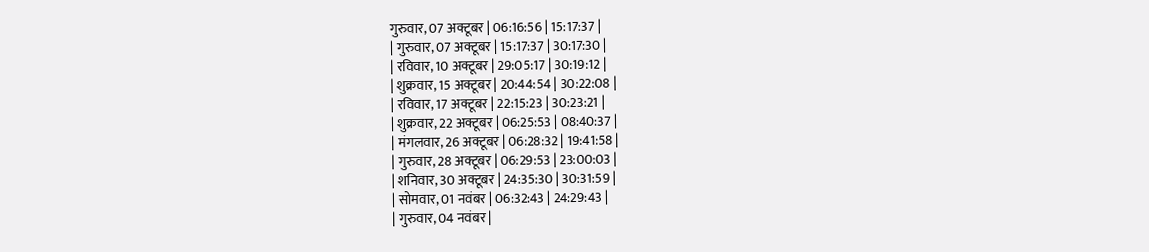गुरुवार, 07 अक्टूबर | 06:16:56 | 15:17:37 |
| गुरुवार, 07 अक्टूबर | 15:17:37 | 30:17:30 |
| रविवार, 10 अक्टूबर | 29:05:17 | 30:19:12 |
| शुक्रवार, 15 अक्टूबर | 20:44:54 | 30:22:08 |
| रविवार, 17 अक्टूबर | 22:15:23 | 30:23:21 |
| शुक्रवार, 22 अक्टूबर | 06:25:53 | 08:40:37 |
| मंगलवार, 26 अक्टूबर | 06:28:32 | 19:41:58 |
| गुरुवार, 28 अक्टूबर | 06:29:53 | 23:00:03 |
| शनिवार, 30 अक्टूबर | 24:35:30 | 30:31:59 |
| सोमवार, 01 नवंबर | 06:32:43 | 24:29:43 |
| गुरुवार, 04 नवंबर |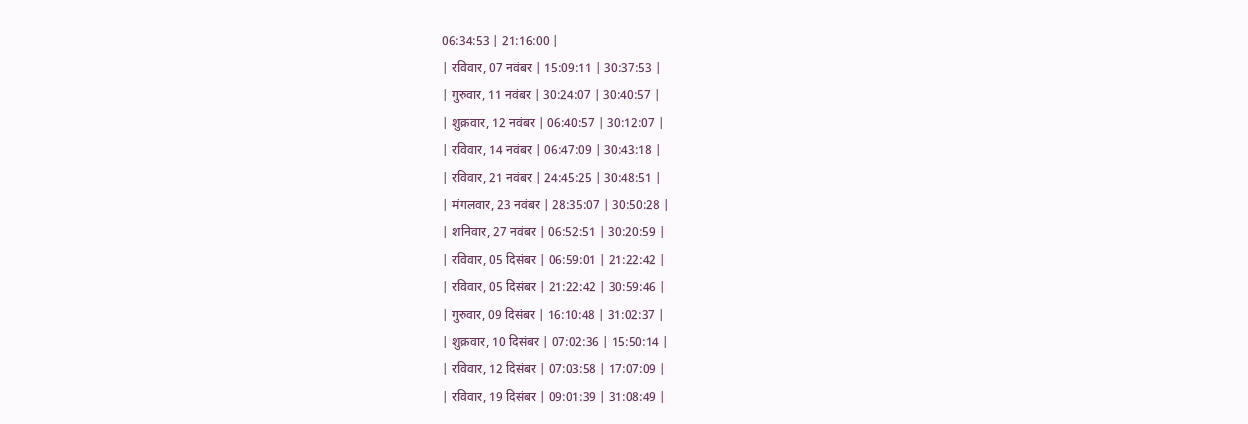06:34:53 | 21:16:00 |
| रविवार, 07 नवंबर | 15:09:11 | 30:37:53 |
| गुरुवार, 11 नवंबर | 30:24:07 | 30:40:57 |
| शुक्रवार, 12 नवंबर | 06:40:57 | 30:12:07 |
| रविवार, 14 नवंबर | 06:47:09 | 30:43:18 |
| रविवार, 21 नवंबर | 24:45:25 | 30:48:51 |
| मंगलवार, 23 नवंबर | 28:35:07 | 30:50:28 |
| शनिवार, 27 नवंबर | 06:52:51 | 30:20:59 |
| रविवार, 05 दिसंबर | 06:59:01 | 21:22:42 |
| रविवार, 05 दिसंबर | 21:22:42 | 30:59:46 |
| गुरुवार, 09 दिसंबर | 16:10:48 | 31:02:37 |
| शुक्रवार, 10 दिसंबर | 07:02:36 | 15:50:14 |
| रविवार, 12 दिसंबर | 07:03:58 | 17:07:09 |
| रविवार, 19 दिसंबर | 09:01:39 | 31:08:49 |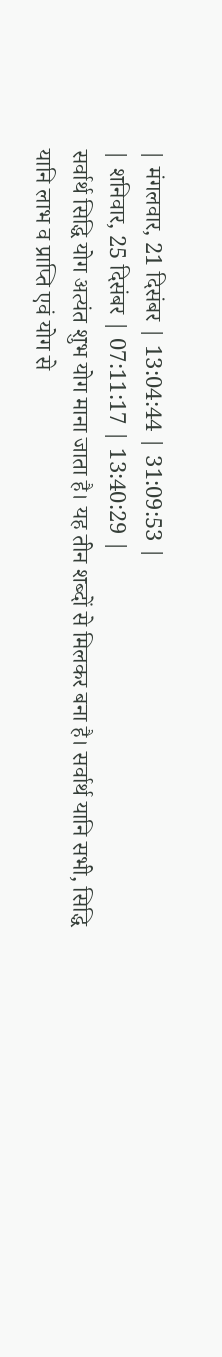| मंगलवार, 21 दिसंबर | 13:04:44 | 31:09:53 |
| शनिवार, 25 दिसंबर | 07:11:17 | 13:40:29 |
सर्वार्थ सिद्धि योग अत्यंत शुभ योग माना जाता है। यह तीन शब्दों से मिलकर बना है। सर्वार्थ यानि सभी, सिद्धि यानि लाभ व प्राप्ति एवं योग से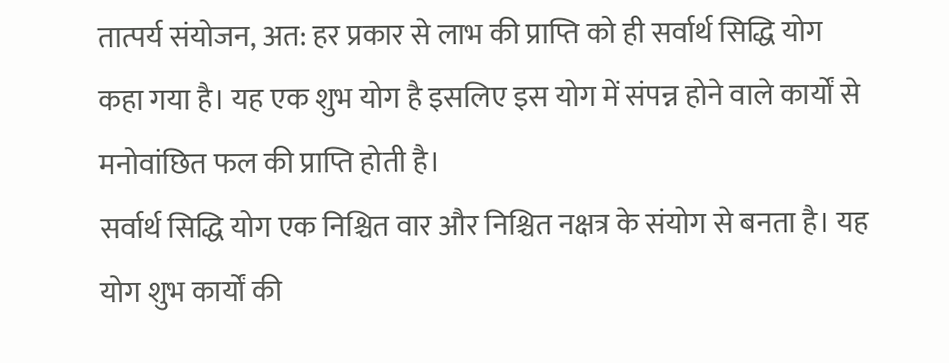तात्पर्य संयोजन, अत: हर प्रकार से लाभ की प्राप्ति को ही सर्वार्थ सिद्धि योग कहा गया है। यह एक शुभ योग है इसलिए इस योग में संपन्न होने वाले कार्यों से मनोवांछित फल की प्राप्ति होती है।
सर्वार्थ सिद्धि योग एक निश्चित वार और निश्चित नक्षत्र के संयोग से बनता है। यह योग शुभ कार्यों की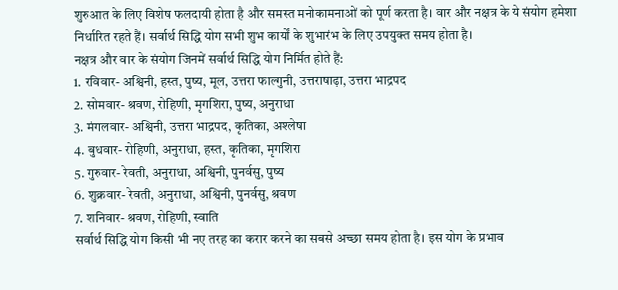शुरुआत के लिए विशेष फलदायी होता है और समस्त मनोकामनाओं को पूर्ण करता है। वार और नक्षत्र के ये संयोग हमेशा निर्धारित रहते हैं। सर्वार्थ सिद्धि योग सभी शुभ कार्यों के शुभारंभ के लिए उपयुक्त समय होता है।
नक्षत्र और वार के संयोग जिनमें सर्वार्थ सिद्धि योग निर्मित होते हैं:
1. रविवार- अश्विनी, हस्त, पुष्य, मूल, उत्तरा फाल्गुनी, उत्तराषाढ़ा, उत्तरा भाद्रपद
2. सोमवार- श्रवण, रोहिणी, मृगशिरा, पुष्य, अनुराधा
3. मंगलवार- अश्विनी, उत्तरा भाद्रपद, कृतिका, अश्लेषा
4. बुधवार- रोहिणी, अनुराधा, हस्त, कृतिका, मृगशिरा
5. गुरुवार- रेवती, अनुराधा, अश्विनी, पुनर्वसु, पुष्य
6. शुक्रवार- रेवती, अनुराधा, अश्विनी, पुनर्वसु, श्रवण
7. शनिवार- श्रवण, रोहिणी, स्वाति
सर्वार्थ सिद्धि योग किसी भी नए तरह का करार करने का सबसे अच्छा समय होता है। इस योग के प्रभाव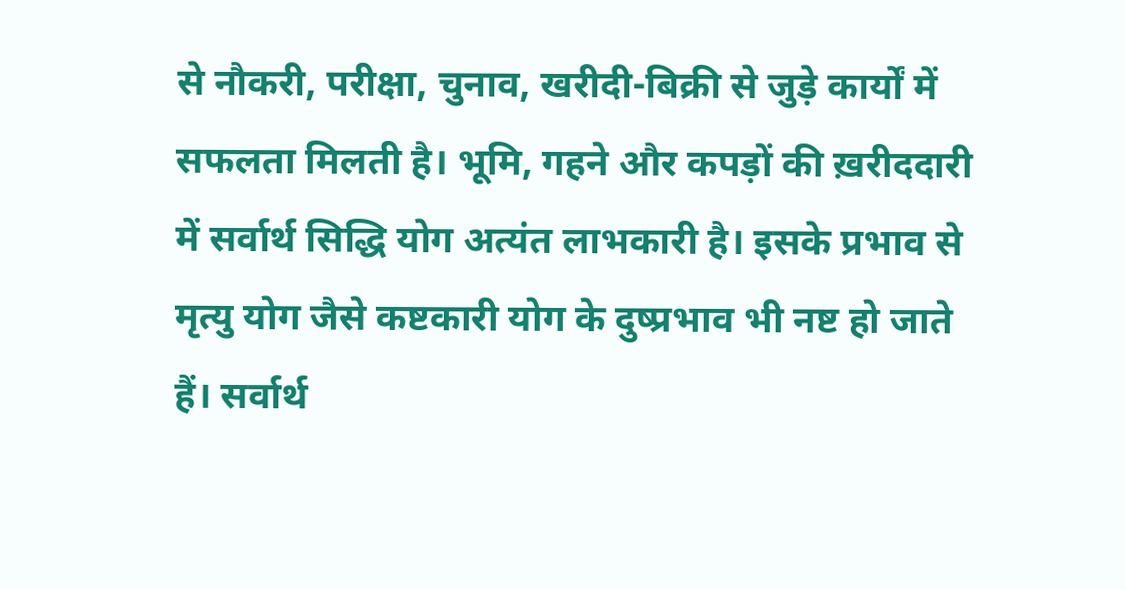से नौकरी, परीक्षा, चुनाव, खरीदी-बिक्री से जुड़े कार्यों में सफलता मिलती है। भूमि, गहने और कपड़ों की ख़रीददारी में सर्वार्थ सिद्धि योग अत्यंत लाभकारी है। इसके प्रभाव से मृत्यु योग जैसे कष्टकारी योग के दुष्प्रभाव भी नष्ट हो जाते हैं। सर्वार्थ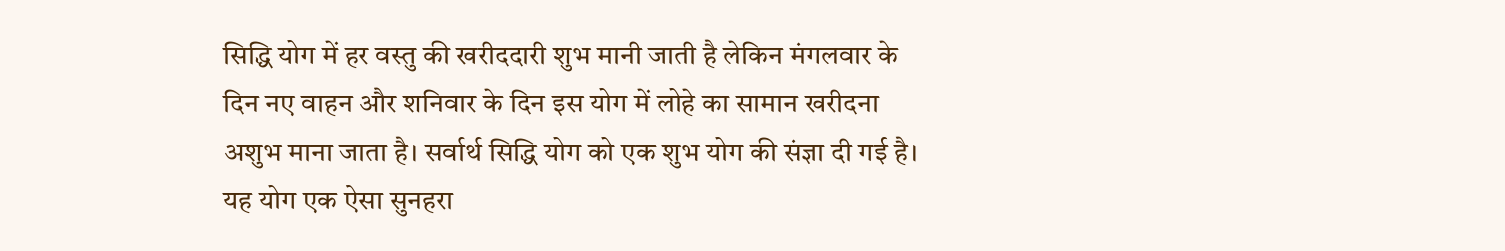सिद्धि योग में हर वस्तु की खरीददारी शुभ मानी जाती है लेकिन मंगलवार के दिन नए वाहन और शनिवार के दिन इस योग में लोहे का सामान खरीदना अशुभ माना जाता है। सर्वार्थ सिद्धि योग को एक शुभ योग की संज्ञा दी गई है। यह योग एक ऐसा सुनहरा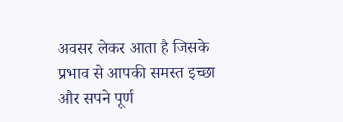अवसर लेकर आता है जिसके प्रभाव से आपकी समस्त इच्छा और सपने पूर्ण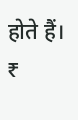होते हैं।
₹